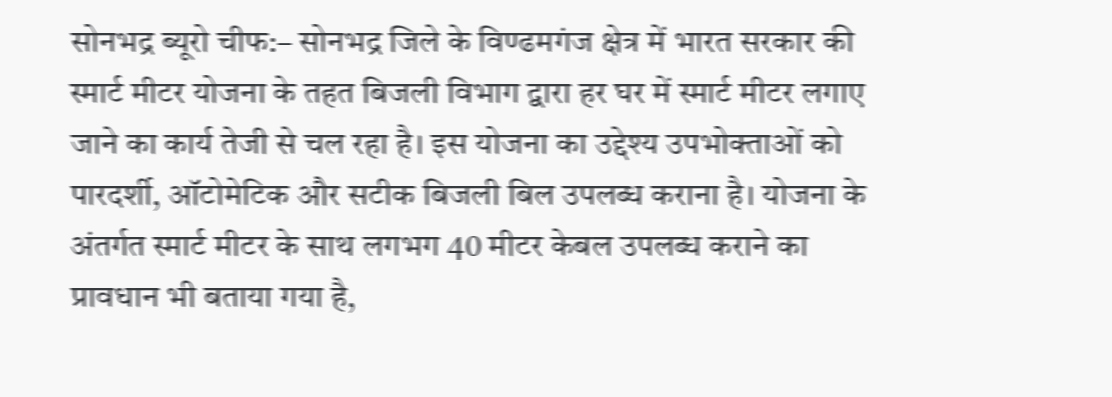सोनभद्र ब्यूरो चीफ:– सोनभद्र जिले के विण्ढमगंज क्षेत्र में भारत सरकार की स्मार्ट मीटर योजना के तहत बिजली विभाग द्वारा हर घर में स्मार्ट मीटर लगाए जाने का कार्य तेजी से चल रहा है। इस योजना का उद्देश्य उपभोक्ताओं को पारदर्शी, ऑटोमेटिक और सटीक बिजली बिल उपलब्ध कराना है। योजना के अंतर्गत स्मार्ट मीटर के साथ लगभग 40 मीटर केबल उपलब्ध कराने का प्रावधान भी बताया गया है,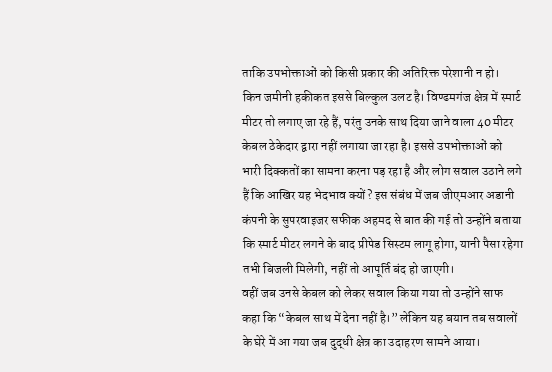ताकि उपभोक्ताओं को किसी प्रकार की अतिरिक्त परेशानी न हो।
किन जमीनी हकीकत इससे बिल्कुल उलट है। विण्ढमगंज क्षेत्र में स्मार्ट मीटर तो लगाए जा रहे हैं, परंतु उनके साथ दिया जाने वाला 40 मीटर केबल ठेकेदार द्वारा नहीं लगाया जा रहा है। इससे उपभोक्ताओं को भारी दिक्कतों का सामना करना पड़ रहा है और लोग सवाल उठाने लगे हैं कि आखिर यह भेदभाव क्यों? इस संबंध में जब जीएमआर अडानी कंपनी के सुपरवाइजर सफीक अहमद से बात की गई तो उन्होंने बताया कि स्मार्ट मीटर लगने के बाद प्रीपेड सिस्टम लागू होगा, यानी पैसा रहेगा तभी बिजली मिलेगी, नहीं तो आपूर्ति बंद हो जाएगी।
वहीं जब उनसे केबल को लेकर सवाल किया गया तो उन्होंने साफ कहा कि “केबल साथ में देना नहीं है।” लेकिन यह बयान तब सवालों के घेरे में आ गया जब दुद्धी क्षेत्र का उदाहरण सामने आया।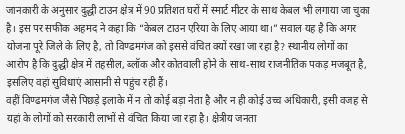जानकारी के अनुसार दुद्धी टाउन क्षेत्र में 90 प्रतिशत घरों में स्मार्ट मीटर के साथ केबल भी लगाया जा चुका है। इस पर सफीक अहमद ने कहा कि “केबल टाउन एरिया के लिए आया था।” सवाल यह है कि अगर योजना पूरे जिले के लिए है, तो विण्ढमगंज को इससे वंचित क्यों रखा जा रहा है? स्थानीय लोगों का आरोप है कि दुद्धी क्षेत्र में तहसील, ब्लॉक और कोतवाली होने के साथ-साथ राजनीतिक पकड़ मजबूत है, इसलिए वहां सुविधाएं आसानी से पहुंच रही हैं।
वहीं विण्ढमगंज जैसे पिछड़े इलाके में न तो कोई बड़ा नेता है और न ही कोई उच्च अधिकारी, इसी वजह से यहां के लोगों को सरकारी लाभों से वंचित किया जा रहा है। क्षेत्रीय जनता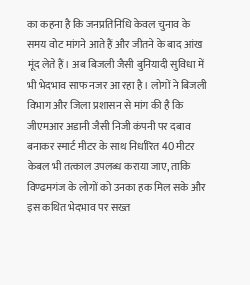का कहना है कि जनप्रतिनिधि केवल चुनाव के समय वोट मांगने आते हैं और जीतने के बाद आंख मूंद लेते हैं। अब बिजली जैसी बुनियादी सुविधा में भी भेदभाव साफ नजर आ रहा है। लोगों ने बिजली विभाग और जिला प्रशासन से मांग की है कि जीएमआर अडानी जैसी निजी कंपनी पर दबाव बनाकर स्मार्ट मीटर के साथ निर्धारित 40 मीटर केबल भी तत्काल उपलब्ध कराया जाए, ताकि विण्ढमगंज के लोगों को उनका हक मिल सके और इस कथित भेदभाव पर सख्त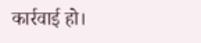कार्रवाई हो।